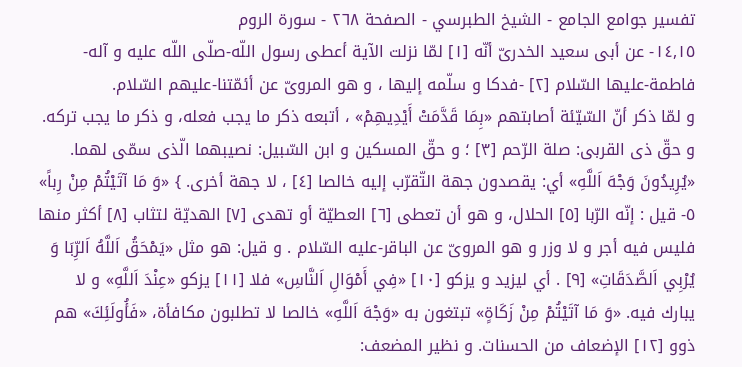تفسير جوامع الجامع - الشيخ الطبرسي - الصفحة ٢٦٨ - سورة الروم
١٤,١٥- عن أبى سعيد الخدرىّ أنّه [١] لمّا نزلت الآية أعطى رسول اللّه-صلّى اللّه عليه و آله-فاطمة-عليها السّلام [٢] -فدكا و سلّمه إليها ، و هو المروىّ عن أئمّتنا-عليهم السّلام.
و لمّا ذكر أنّ السّيّئة أصابتهم «بِمَا قَدَّمَتْ أَيْدِيهِمْ» ، أتبعه ذكر ما يجب فعله، و ذكر ما يجب تركه. و حقّ ذى القربى: صلة الرّحم [٣] ؛ و حقّ المسكين و ابن السّبيل: نصيبهما الّذى سمّى لهما. «يُرِيدُونَ وَجْهَ اَللَّهِ» أي: يقصدون جهة التّقرّب إليه خالصا [٤] ، لا جهة أخرى. } «وَ مَا آتَيْتُمْ مِنْ رِباً» ٥- قيل : إنّه الرّبا [٥] الحلال، و هو أن تعطى [٦] العطيّة أو تهدى [٧] الهديّة لتثاب [٨] أكثر منها فليس فيه أجر و لا وزر و هو المروىّ عن الباقر-عليه السّلام . و قيل: هو مثل «يَمْحَقُ اَللَّهُ اَلرِّبَا وَ يُرْبِي اَلصَّدَقَاتِ» [٩] . أي ليزيد و يزكو [١٠] «فِي أَمْوَالِ اَلنَّاسِ» فلا [١١] يزكو «عِنْدَ اَللَّهِ» و لا يبارك فيه. «وَ مَا آتَيْتُمْ مِنْ زَكَاةٍ» تبتغون به «وَجْهَ اَللَّهِ» خالصا لا تطلبون مكافأة، «فَأُولَئِكَ» هم ذوو [١٢] الإضعاف من الحسنات. و نظير المضعف: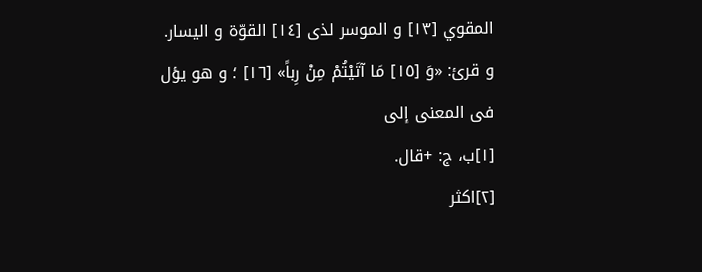المقوي [١٣] و الموسر لذى [١٤] القوّة و اليسار. و قرئ: «وَ [١٥] مَا آتَيْتُمْ مِنْ رِباً» [١٦] ؛ و هو يؤل فى المعنى إلى
[١]ب، ج: +قال.
[٢]اكثر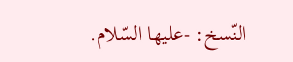النّسخ: -عليها السّلام.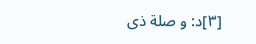[٣]د: و صلة ذى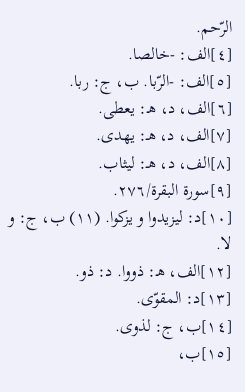الرّحم.
[٤]الف: -خالصا.
[٥]الف: -الرّبا. ب، ج: ربا.
[٦]الف، د، هـ: يعطى.
[٧]الف، د، هـ: يهدى.
[٨]الف، د، هـ: ليثاب.
[٩]سورة البقرة/٢٧٦.
[١٠]د: ليزيدوا و يزكوا. (١١) ب، ج: و لا.
[١٢]الف، هـ: ذووا. د: ذو.
[١٣]د: المقوّى.
[١٤]ب، ج: لذوى.
[١٥]ب،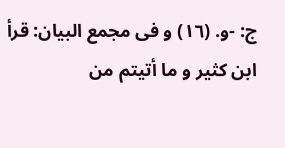ج: -و. (١٦) و فى مجمع البيان: قرأ ابن كثير و ما أتيتم من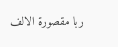ربا مقصورة الالف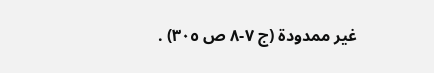غير ممدودة (ج ٧-٨ ص ٣٠٥) .